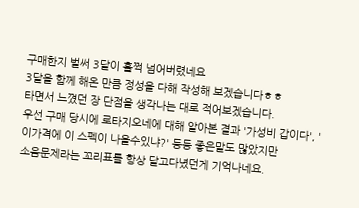구매한지 벌써 3달이 훌쩍 넘어버렸네요
3달을 함께 해온 만큼 정성을 다해 작성해 보겠습니다ㅎㅎ
타면서 느꼈던 장 단점을 생각나는 대로 적어보겠습니다.
우선 구매 당시에 로타지오네에 대해 알아본 결과 '가성비 갑이다', '이가격에 이 스펙이 나올수있냐?' 등등 좋은말도 많았지만
소음문제라는 꼬리표를 항상 달고다녔던게 기억나네요.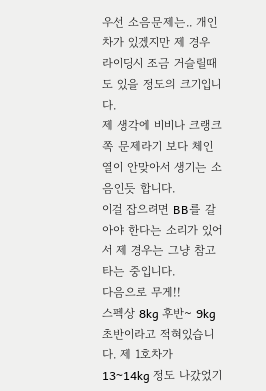우선 소음문제는.. 개인차가 있겠지만 제 경우 라이딩시 조금 거슬릴때도 있을 정도의 크기입니다.
제 생각에 비비나 크랭크쪽 문제라기 보다 체인열이 안맞아서 생기는 소음인듯 합니다.
이걸 잡으려면 BB를 갈아야 한다는 소리가 있어서 제 경우는 그냥 참고 타는 중입니다.
다음으로 무게!!
스펙상 8kg 후반~ 9kg 초반이라고 적혀있습니다. 제 1호차가 13~14kg 정도 나갔었기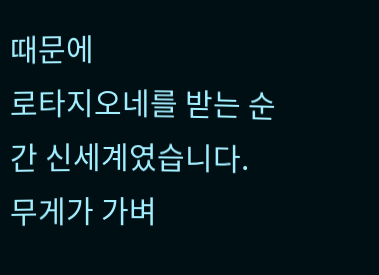때문에
로타지오네를 받는 순간 신세계였습니다.
무게가 가벼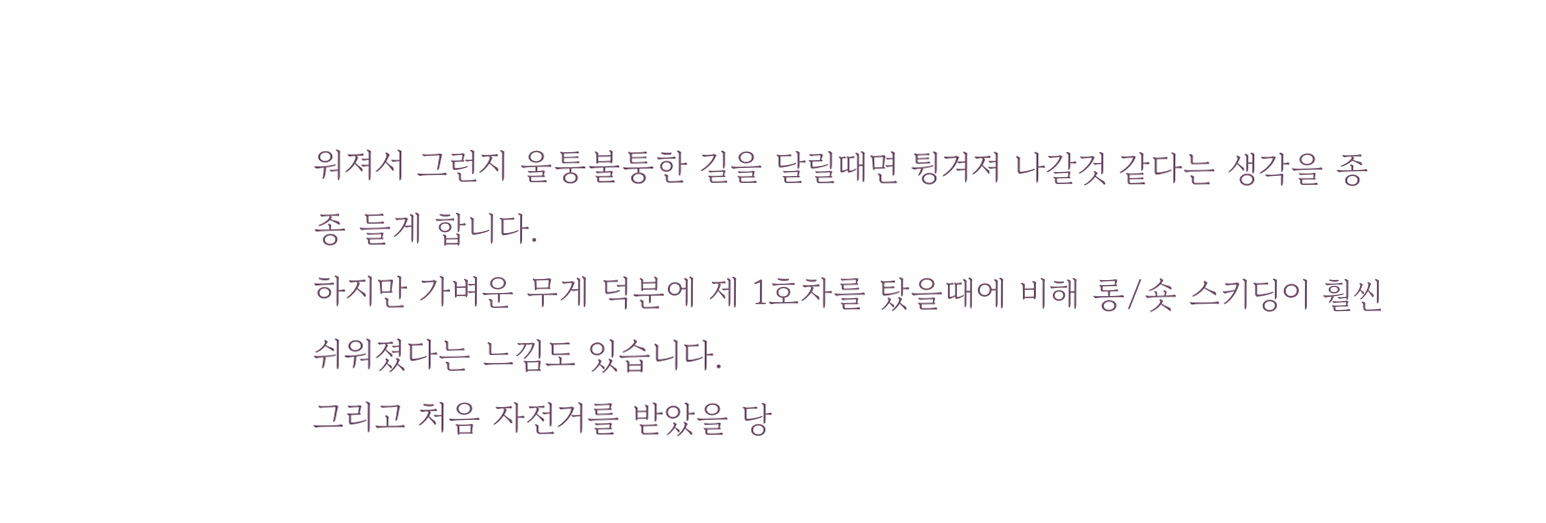워져서 그런지 울퉁불퉁한 길을 달릴때면 튕겨져 나갈것 같다는 생각을 종종 들게 합니다.
하지만 가벼운 무게 덕분에 제 1호차를 탔을때에 비해 롱/숏 스키딩이 훨씬 쉬워졌다는 느낌도 있습니다.
그리고 처음 자전거를 받았을 당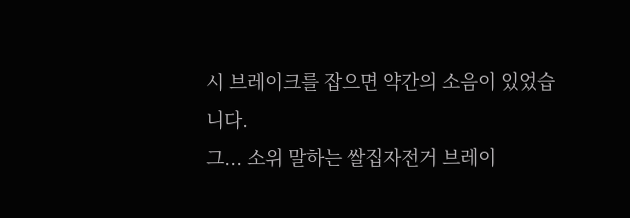시 브레이크를 잡으면 약간의 소음이 있었습니다.
그... 소위 말하는 쌀집자전거 브레이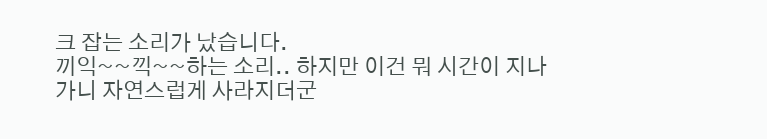크 잡는 소리가 났습니다.
끼익~~끽~~하는 소리.. 하지만 이건 뭐 시간이 지나가니 자연스럽게 사라지더군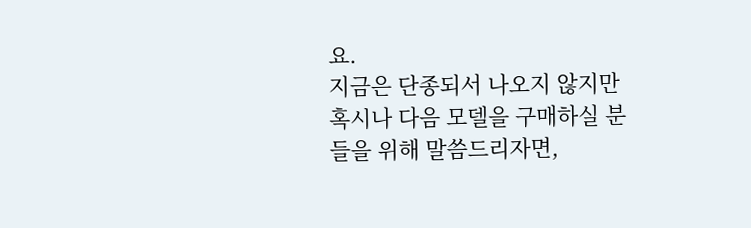요.
지금은 단종되서 나오지 않지만 혹시나 다음 모델을 구매하실 분들을 위해 말씀드리자면,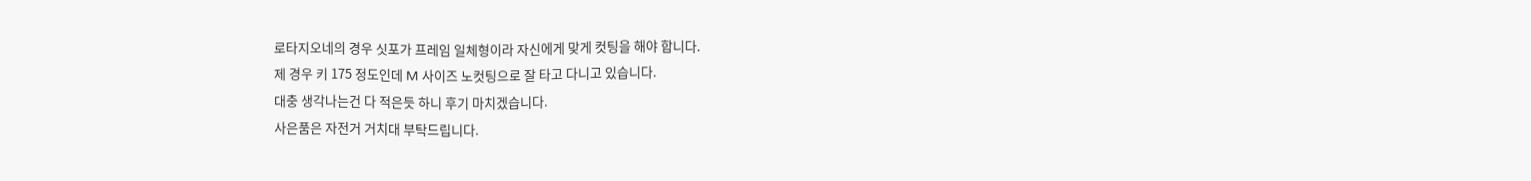로타지오네의 경우 싯포가 프레임 일체형이라 자신에게 맞게 컷팅을 해야 합니다.
제 경우 키 175 정도인데 M 사이즈 노컷팅으로 잘 타고 다니고 있습니다.
대충 생각나는건 다 적은듯 하니 후기 마치겠습니다.
사은품은 자전거 거치대 부탁드립니다.